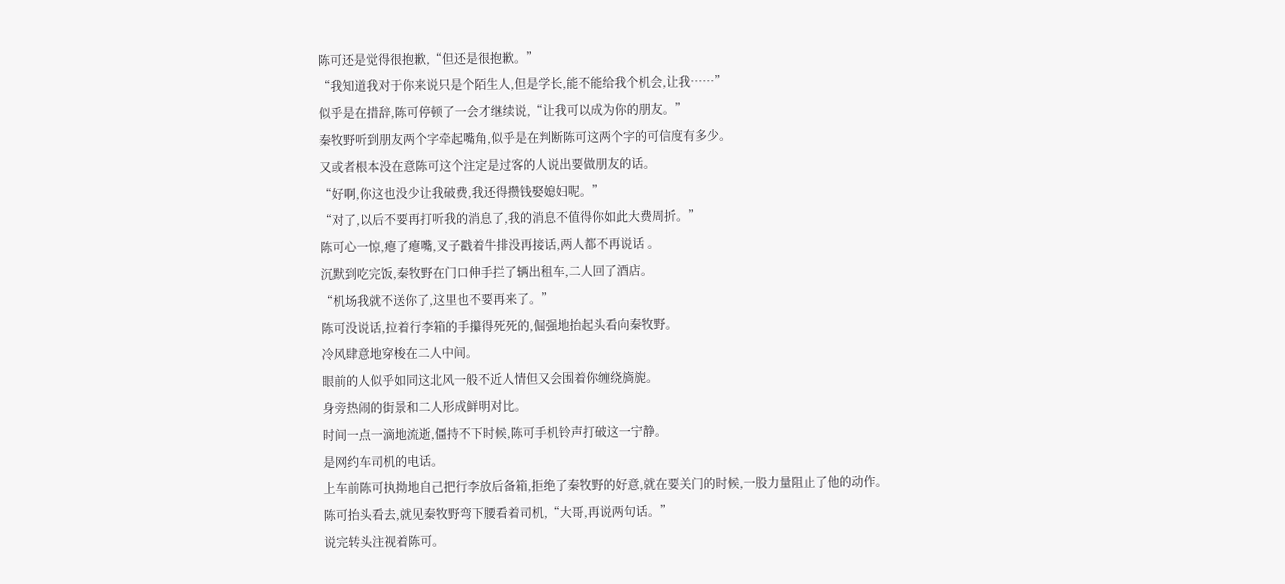陈可还是觉得很抱歉,“但还是很抱歉。”
“我知道我对于你来说只是个陌生人,但是学长,能不能给我个机会,让我……”
似乎是在措辞,陈可停顿了一会才继续说,“让我可以成为你的朋友。”
秦牧野听到朋友两个字牵起嘴角,似乎是在判断陈可这两个字的可信度有多少。
又或者根本没在意陈可这个注定是过客的人说出要做朋友的话。
“好啊,你这也没少让我破费,我还得攒钱娶媳妇呢。”
“对了,以后不要再打听我的消息了,我的消息不值得你如此大费周折。”
陈可心一惊,瘪了瘪嘴,叉子戳着牛排没再接话,两人都不再说话 。
沉默到吃完饭,秦牧野在门口伸手拦了辆出租车,二人回了酒店。
“机场我就不送你了,这里也不要再来了。”
陈可没说话,拉着行李箱的手攥得死死的,倔强地抬起头看向秦牧野。
冷风肆意地穿梭在二人中间。
眼前的人似乎如同这北风一般不近人情但又会围着你缠绕旖旎。
身旁热闹的街景和二人形成鲜明对比。
时间一点一滴地流逝,僵持不下时候,陈可手机铃声打破这一宁静。
是网约车司机的电话。
上车前陈可执拗地自己把行李放后备箱,拒绝了秦牧野的好意,就在要关门的时候,一股力量阻止了他的动作。
陈可抬头看去,就见秦牧野弯下腰看着司机,“大哥,再说两句话。”
说完转头注视着陈可。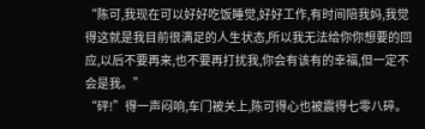“陈可,我现在可以好好吃饭睡觉,好好工作,有时间陪我妈,我觉得这就是我目前很满足的人生状态,所以我无法给你你想要的回应,以后不要再来,也不要再打扰我,你会有该有的幸福,但一定不会是我。”
“砰!”得一声闷响,车门被关上,陈可得心也被震得七零八碎。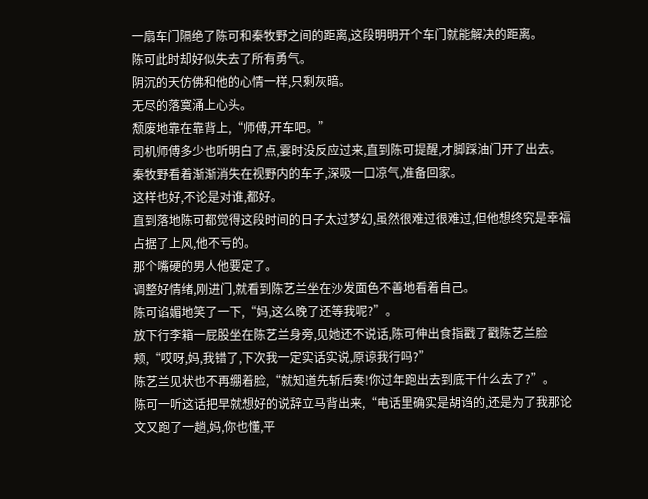一扇车门隔绝了陈可和秦牧野之间的距离,这段明明开个车门就能解决的距离。
陈可此时却好似失去了所有勇气。
阴沉的天仿佛和他的心情一样,只剩灰暗。
无尽的落寞涌上心头。
颓废地靠在靠背上,“师傅,开车吧。”
司机师傅多少也听明白了点,霎时没反应过来,直到陈可提醒,才脚踩油门开了出去。
秦牧野看着渐渐消失在视野内的车子,深吸一口凉气,准备回家。
这样也好,不论是对谁,都好。
直到落地陈可都觉得这段时间的日子太过梦幻,虽然很难过很难过,但他想终究是幸福占据了上风,他不亏的。
那个嘴硬的男人他要定了。
调整好情绪,刚进门,就看到陈艺兰坐在沙发面色不善地看着自己。
陈可谄媚地笑了一下,“妈,这么晚了还等我呢?”。
放下行李箱一屁股坐在陈艺兰身旁,见她还不说话,陈可伸出食指戳了戳陈艺兰脸颊,“哎呀,妈,我错了,下次我一定实话实说,原谅我行吗?”
陈艺兰见状也不再绷着脸,“就知道先斩后奏!你过年跑出去到底干什么去了?”。
陈可一听这话把早就想好的说辞立马背出来,“电话里确实是胡诌的,还是为了我那论文又跑了一趟,妈,你也懂,平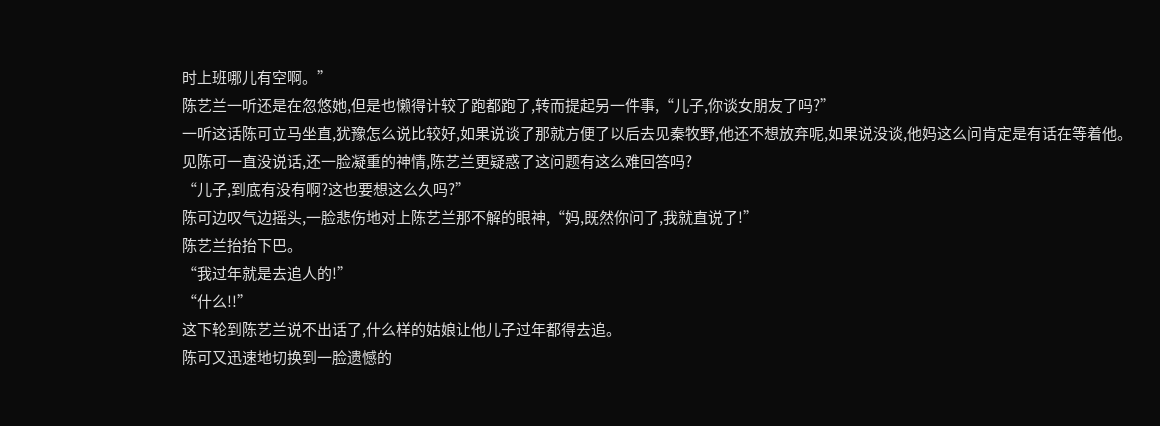时上班哪儿有空啊。”
陈艺兰一听还是在忽悠她,但是也懒得计较了跑都跑了,转而提起另一件事,“儿子,你谈女朋友了吗?”
一听这话陈可立马坐直,犹豫怎么说比较好,如果说谈了那就方便了以后去见秦牧野,他还不想放弃呢,如果说没谈,他妈这么问肯定是有话在等着他。
见陈可一直没说话,还一脸凝重的神情,陈艺兰更疑惑了这问题有这么难回答吗?
“儿子,到底有没有啊?这也要想这么久吗?”
陈可边叹气边摇头,一脸悲伤地对上陈艺兰那不解的眼神,“妈,既然你问了,我就直说了!”
陈艺兰抬抬下巴。
“我过年就是去追人的!”
“什么!!”
这下轮到陈艺兰说不出话了,什么样的姑娘让他儿子过年都得去追。
陈可又迅速地切换到一脸遗憾的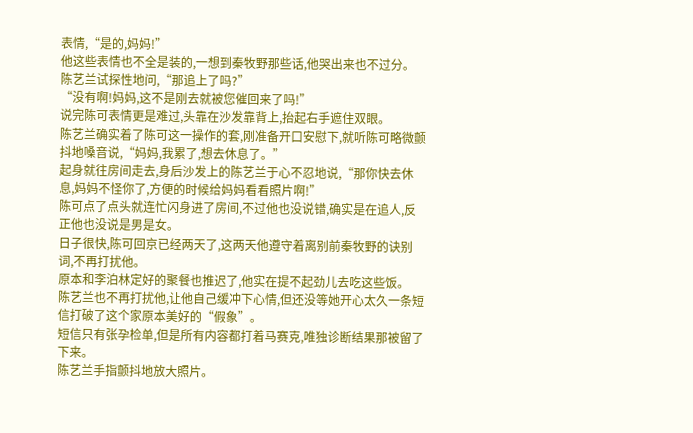表情,“是的,妈妈!”
他这些表情也不全是装的,一想到秦牧野那些话,他哭出来也不过分。
陈艺兰试探性地问,“那追上了吗?”
“没有啊!妈妈,这不是刚去就被您催回来了吗!”
说完陈可表情更是难过,头靠在沙发靠背上,抬起右手遮住双眼。
陈艺兰确实着了陈可这一操作的套,刚准备开口安慰下,就听陈可略微颤抖地嗓音说,“妈妈,我累了,想去休息了。”
起身就往房间走去,身后沙发上的陈艺兰于心不忍地说,“那你快去休息,妈妈不怪你了,方便的时候给妈妈看看照片啊!”
陈可点了点头就连忙闪身进了房间,不过他也没说错,确实是在追人,反正他也没说是男是女。
日子很快,陈可回京已经两天了,这两天他遵守着离别前秦牧野的诀别词,不再打扰他。
原本和李泊林定好的聚餐也推迟了,他实在提不起劲儿去吃这些饭。
陈艺兰也不再打扰他,让他自己缓冲下心情,但还没等她开心太久一条短信打破了这个家原本美好的“假象”。
短信只有张孕检单,但是所有内容都打着马赛克,唯独诊断结果那被留了下来。
陈艺兰手指颤抖地放大照片。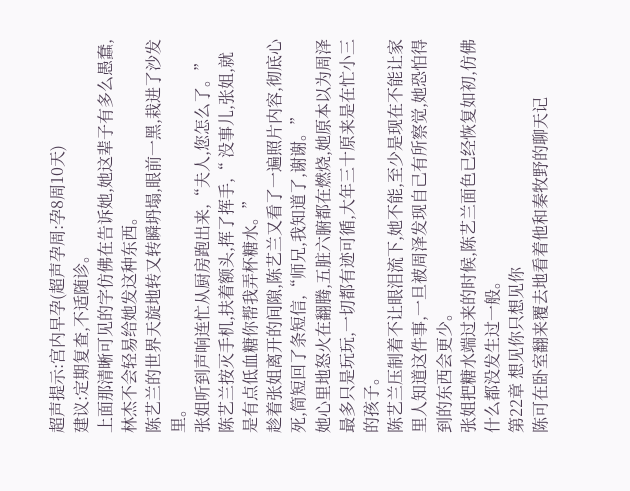超声提示:宫内早孕(超声孕周:孕8周10天)
建议:定期复查,不适随诊。
上面那清晰可见的字仿佛在告诉她,她这辈子有多么愚蠢,林杰不会轻易给她发这种东西。
陈艺兰的世界天旋地转又转瞬坍塌,眼前一黑,栽进了沙发里。
张姐听到声响连忙从厨房跑出来,“夫人,您怎么了。”
陈艺兰按灭手机,扶着额头,挥了挥手,“ 没事儿,张姐,就是有点低血糖你帮我弄杯糖水。”
趁着张姐离开的间隙,陈艺兰又看了一遍照片内容,彻底心死,简短回了条短信,“师兄,我知道了,谢谢。”
她心里地怒火在翻腾,五脏六腑都在燃烧,她原本以为周泽最多只是玩玩,一切都有迹可循,大年三十原来是在忙小三的孩子。
陈艺兰压制着不让眼泪流下,她不能,至少是现在不能让家里人知道这件事,一旦被周泽发现自己有所察觉,她恐怕得到的东西会更少。
张姐把糖水端过来的时候,陈艺兰面色已经恢复如初,仿佛什么都没发生过一般。
第22章 想见你只想见你
陈可在卧室翻来覆去地看着他和秦牧野的聊天记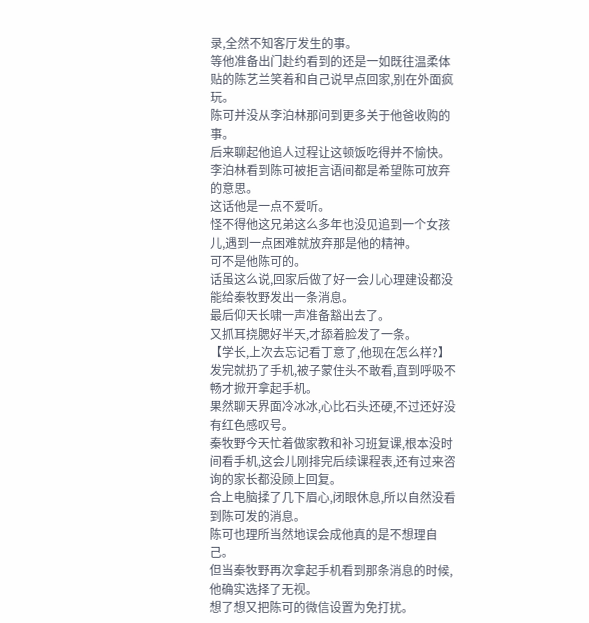录,全然不知客厅发生的事。
等他准备出门赴约看到的还是一如既往温柔体贴的陈艺兰笑着和自己说早点回家,别在外面疯玩。
陈可并没从李泊林那问到更多关于他爸收购的事。
后来聊起他追人过程让这顿饭吃得并不愉快。
李泊林看到陈可被拒言语间都是希望陈可放弃的意思。
这话他是一点不爱听。
怪不得他这兄弟这么多年也没见追到一个女孩儿,遇到一点困难就放弃那是他的精神。
可不是他陈可的。
话虽这么说,回家后做了好一会儿心理建设都没能给秦牧野发出一条消息。
最后仰天长啸一声准备豁出去了。
又抓耳挠腮好半天,才舔着脸发了一条。
【学长,上次去忘记看丁意了,他现在怎么样?】
发完就扔了手机,被子蒙住头不敢看,直到呼吸不畅才掀开拿起手机。
果然聊天界面冷冰冰,心比石头还硬,不过还好没有红色感叹号。
秦牧野今天忙着做家教和补习班复课,根本没时间看手机,这会儿刚排完后续课程表,还有过来咨询的家长都没顾上回复。
合上电脑揉了几下眉心,闭眼休息,所以自然没看到陈可发的消息。
陈可也理所当然地误会成他真的是不想理自己。
但当秦牧野再次拿起手机看到那条消息的时候,他确实选择了无视。
想了想又把陈可的微信设置为免打扰。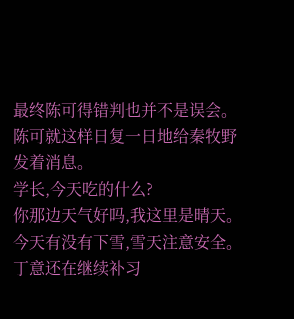最终陈可得错判也并不是误会。
陈可就这样日复一日地给秦牧野发着消息。
学长,今天吃的什么?
你那边天气好吗,我这里是晴天。
今天有没有下雪,雪天注意安全。
丁意还在继续补习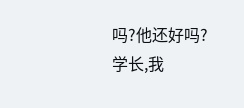吗?他还好吗?
学长,我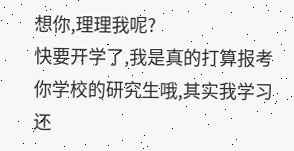想你,理理我呢?
快要开学了,我是真的打算报考你学校的研究生哦,其实我学习还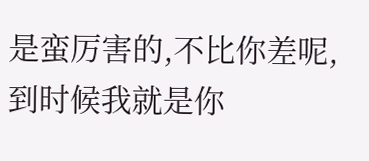是蛮厉害的,不比你差呢,到时候我就是你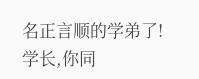名正言顺的学弟了!
学长,你同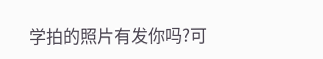学拍的照片有发你吗?可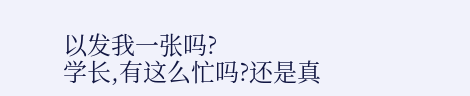以发我一张吗?
学长,有这么忙吗?还是真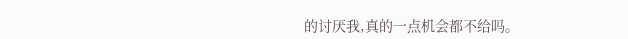的讨厌我,真的一点机会都不给吗。